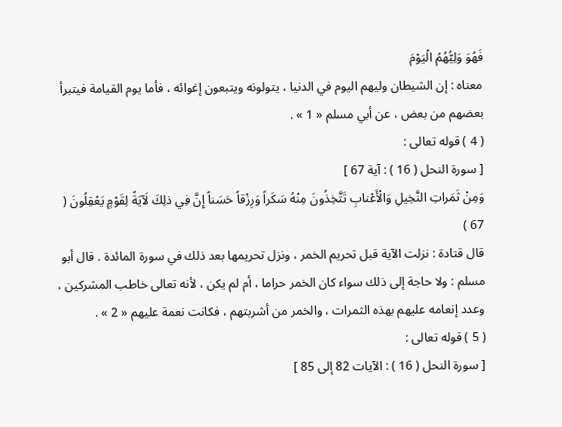فَهُوَ وَلِيُّهُمُ الْيَوْمَ
معناه : إن الشيطان وليهم اليوم في الدنيا ، يتولونه ويتبعون إغوائه ، فأما يوم القيامة فيتبرأ بعضهم من بعض ، عن أبي مسلم « 1 » .
( 4 ) قوله تعالى :
[ سورة النحل ( 16 ) : آية 67 ]
وَمِنْ ثَمَراتِ النَّخِيلِ وَالْأَعْنابِ تَتَّخِذُونَ مِنْهُ سَكَراً وَرِزْقاً حَسَناً إِنَّ فِي ذلِكَ لَآيَةً لِقَوْمٍ يَعْقِلُونَ ( 67 )
قال قتادة : نزلت الآية قبل تحريم الخمر ، ونزل تحريمها بعد ذلك في سورة المائدة . قال أبو مسلم : ولا حاجة إلى ذلك سواء كان الخمر حراما ، أم لم يكن ، لأنه تعالى خاطب المشركين ، وعدد إنعامه عليهم بهذه الثمرات ، والخمر من أشربتهم ، فكانت نعمة عليهم « 2 » .
( 5 ) قوله تعالى :
[ سورة النحل ( 16 ) : الآيات 82 إلى 85 ]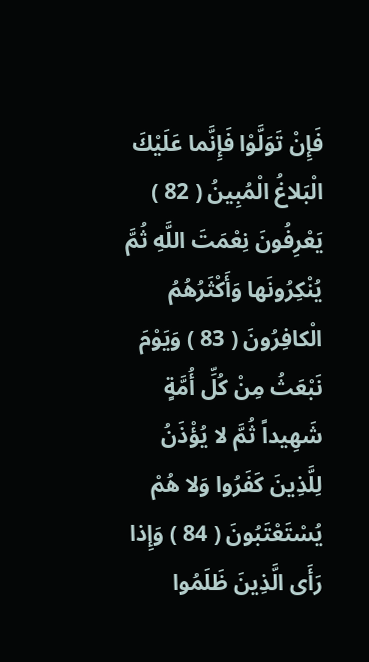فَإِنْ تَوَلَّوْا فَإِنَّما عَلَيْكَ الْبَلاغُ الْمُبِينُ ( 82 ) يَعْرِفُونَ نِعْمَتَ اللَّهِ ثُمَّ يُنْكِرُونَها وَأَكْثَرُهُمُ الْكافِرُونَ ( 83 ) وَيَوْمَ نَبْعَثُ مِنْ كُلِّ أُمَّةٍ شَهِيداً ثُمَّ لا يُؤْذَنُ لِلَّذِينَ كَفَرُوا وَلا هُمْ يُسْتَعْتَبُونَ ( 84 ) وَإِذا رَأَى الَّذِينَ ظَلَمُوا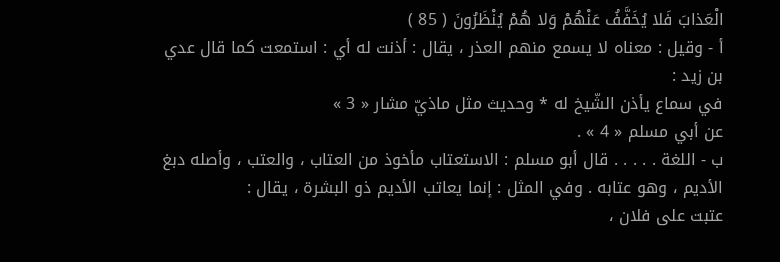الْعَذابَ فَلا يُخَفَّفُ عَنْهُمْ وَلا هُمْ يُنْظَرُونَ ( 85 )
أ - وقيل : معناه لا يسمع منهم العذر ، يقال : أذنت له أي : استمعت كما قال عدي بن زيد :
في سماع يأذن الشّيخ له * وحديث مثل ماذيّ مشار « 3 »
عن أبي مسلم « 4 » .
ب - اللغة . . . . . قال أبو مسلم : الاستعتاب مأخوذ من العتاب ، والعتب ، وأصله دبغ الأديم ، وهو عتابه . وفي المثل : إنما يعاتب الأديم ذو البشرة ، يقال :
عتبت على فلان ،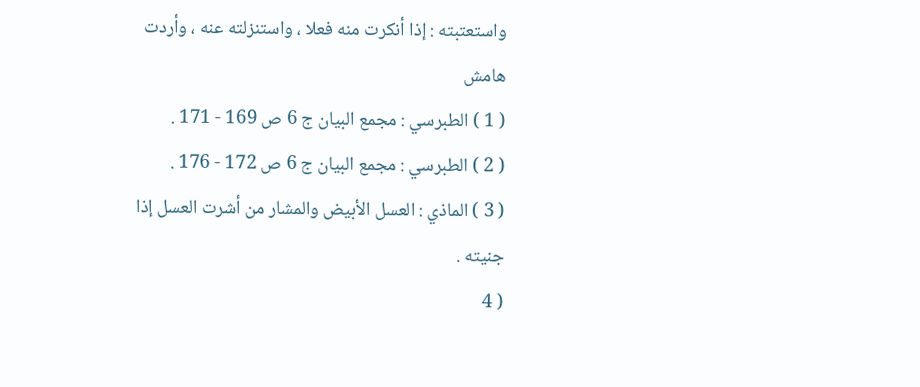واستعتبته : إذا أنكرت منه فعلا ، واستنزلته عنه ، وأردت
هامش
( 1 ) الطبرسي : مجمع البيان ج 6 ص 169 - 171 .
( 2 ) الطبرسي : مجمع البيان ج 6 ص 172 - 176 .
( 3 ) الماذي : العسل الأبيض والمشار من أشرت العسل إذا جنيته .
( 4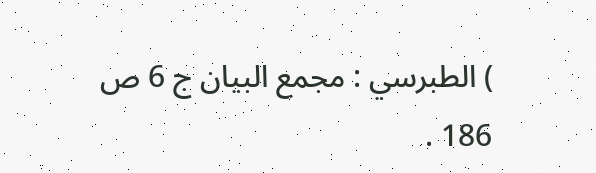) الطبرسي : مجمع البيان ج 6 ص 186 .